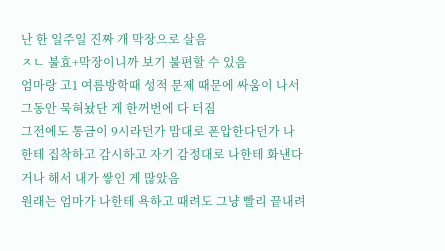난 한 일주일 진짜 개 막장으로 살음
ㅈㄴ 불효+막장이니까 보기 불편할 수 있음
엄마랑 고1 여름방학때 성적 문제 때문에 싸움이 나서 그동안 묵혀놨단 게 한꺼번에 다 터짐
그전에도 통금이 9시라던가 맘대로 폰압한다던가 나한테 집착하고 감시하고 자기 감정대로 나한테 화낸다거나 해서 내가 쌓인 게 많았음
원래는 엄마가 나한테 욕하고 때려도 그냥 빨리 끝내려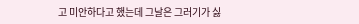고 미안하다고 했는데 그날은 그러기가 싫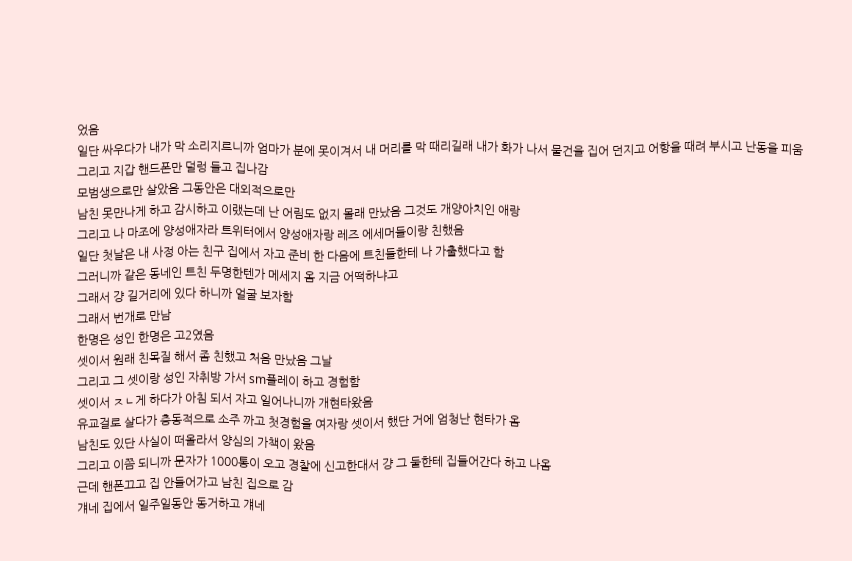었음
일단 싸우다가 내가 막 소리지르니까 엄마가 분에 못이겨서 내 머리를 막 때리길래 내가 화가 나서 물건을 집어 던지고 어항을 때려 부시고 난동을 피움
그리고 지갑 핸드폰만 덜렁 들고 집나감
모범생으로만 살았음 그동안은 대외적으로만
남친 못만나게 하고 감시하고 이랬는데 난 어림도 없지 몰래 만났음 그것도 개양아치인 애랑
그리고 나 마조에 양성애자라 트위터에서 양성애자랑 레즈 에세머들이랑 친했음
일단 첫날은 내 사정 아는 친구 집에서 자고 준비 한 다음에 트친들한테 나 가출했다고 함
그러니까 같은 동네인 트친 두명한텐가 메세지 옴 지금 어떡하냐고
그래서 걍 길거리에 있다 하니까 얼굴 보자함
그래서 번개로 만남
한명은 성인 한명은 고2였음
셋이서 원래 친목질 해서 좀 친했고 처음 만났음 그날
그리고 그 셋이랑 성인 자취방 가서 sm플레이 하고 경험함
셋이서 ㅈㄴ게 하다가 아침 되서 자고 일어나니까 개현타왔음
유교걸로 살다가 충동적으로 소주 까고 첫경험을 여자랑 셋이서 했단 거에 엄청난 현타가 옴
남친도 있단 사실이 떠올라서 양심의 가책이 왔음
그리고 이쯤 되니까 문자가 1000통이 오고 경찰에 신고한대서 걍 그 둘한테 집들어간다 하고 나옴
근데 핸폰끄고 집 안들어가고 남친 집으로 감
걔네 집에서 일주일동안 동거하고 걔네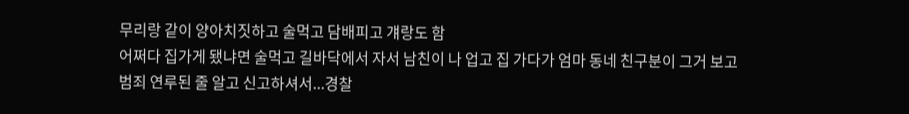무리랑 같이 양아치짓하고 술먹고 담배피고 걔랑도 함
어쩌다 집가게 됐냐면 술먹고 길바닥에서 자서 남친이 나 업고 집 가다가 엄마 동네 친구분이 그거 보고 범죄 연루된 줄 알고 신고하셔서...경찰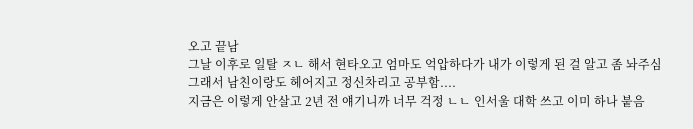오고 끝남
그날 이후로 일탈 ㅈㄴ 해서 현타오고 엄마도 억압하다가 내가 이렇게 된 걸 알고 좀 놔주심
그래서 남친이랑도 헤어지고 정신차리고 공부함....
지금은 이렇게 안살고 2년 전 얘기니까 너무 걱정 ㄴㄴ 인서울 대학 쓰고 이미 하나 붙음